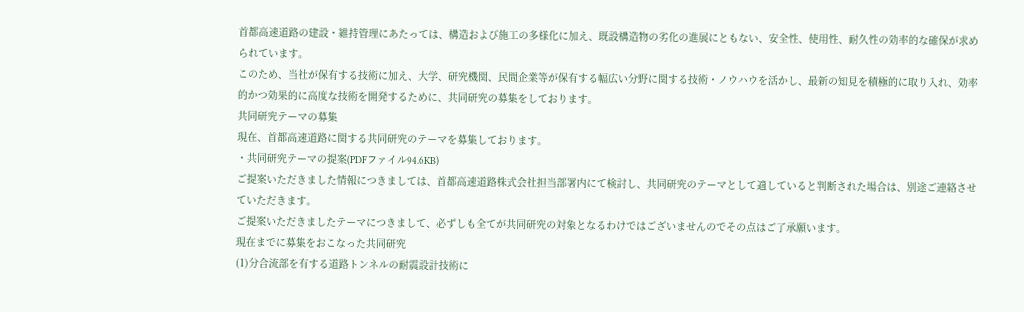首都高速道路の建設・維持管理にあたっては、構造および施工の多様化に加え、既設構造物の劣化の進展にともない、安全性、使用性、耐久性の効率的な確保が求められています。
このため、当社が保有する技術に加え、大学、研究機関、民間企業等が保有する幅広い分野に関する技術・ノウハウを活かし、最新の知見を積極的に取り入れ、効率的かつ効果的に高度な技術を開発するために、共同研究の募集をしております。
共同研究テーマの募集
現在、首都高速道路に関する共同研究のテーマを募集しております。
・共同研究テーマの提案(PDFファイル94.6KB)
ご提案いただきました情報につきましては、首都高速道路株式会社担当部署内にて検討し、共同研究のテーマとして適していると判断された場合は、別途ご連絡させていただきます。
ご提案いただきましたテーマにつきまして、必ずしも全てが共同研究の対象となるわけではございませんのでその点はご了承願います。
現在までに募集をおこなった共同研究
(1)分合流部を有する道路トンネルの耐震設計技術に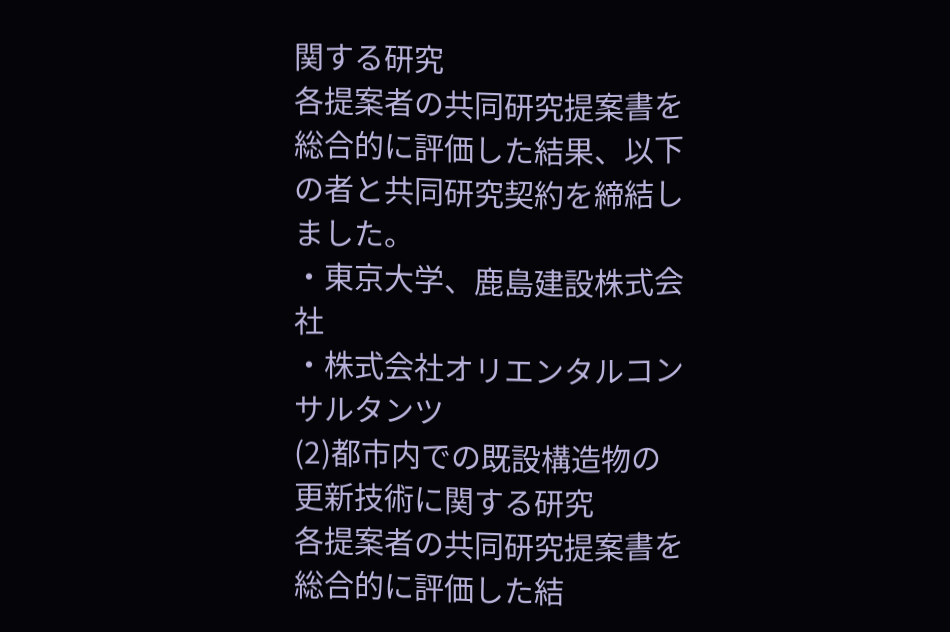関する研究
各提案者の共同研究提案書を総合的に評価した結果、以下の者と共同研究契約を締結しました。
・東京大学、鹿島建設株式会社
・株式会社オリエンタルコンサルタンツ
(2)都市内での既設構造物の更新技術に関する研究
各提案者の共同研究提案書を総合的に評価した結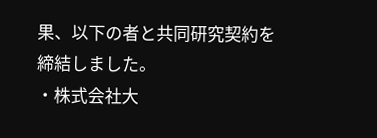果、以下の者と共同研究契約を締結しました。
・株式会社大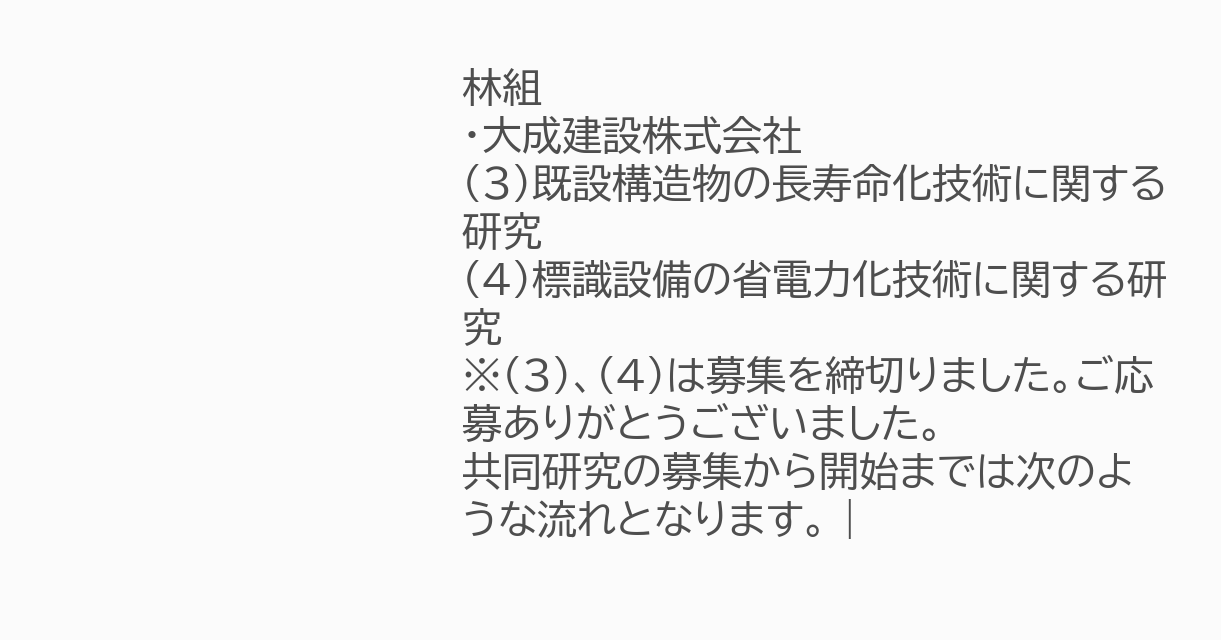林組
・大成建設株式会社
(3)既設構造物の長寿命化技術に関する研究
(4)標識設備の省電力化技術に関する研究
※(3)、(4)は募集を締切りました。ご応募ありがとうございました。
共同研究の募集から開始までは次のような流れとなります。 |